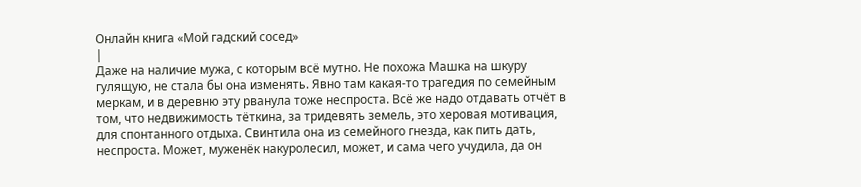Онлайн книга «Мой гадский сосед»
|
Даже на наличие мужа, с которым всё мутно. Не похожа Машка на шкуру гулящую, не стала бы она изменять. Явно там какая-то трагедия по семейным меркам, и в деревню эту рванула тоже неспроста. Всё же надо отдавать отчёт в том, что недвижимость тёткина, за тридевять земель, это херовая мотивация, для спонтанного отдыха. Свинтила она из семейного гнезда, как пить дать, неспроста. Может, муженёк накуролесил, может, и сама чего учудила, да он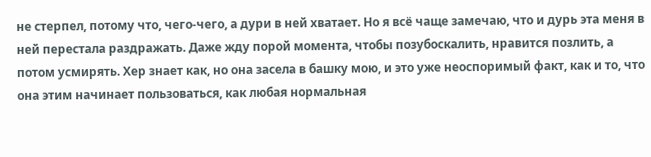не стерпел, потому что, чего-чего, а дури в ней хватает. Но я всё чаще замечаю, что и дурь эта меня в ней перестала раздражать. Даже жду порой момента, чтобы позубоскалить, нравится позлить, а потом усмирять. Хер знает как, но она засела в башку мою, и это уже неоспоримый факт, как и то, что она этим начинает пользоваться, как любая нормальная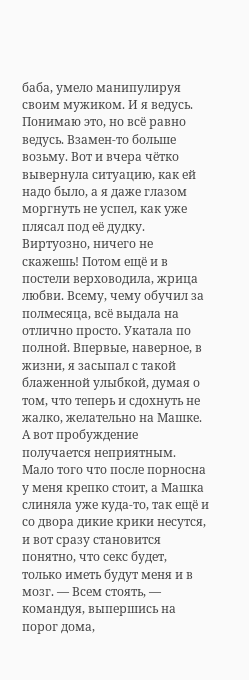баба, умело манипулируя своим мужиком. И я ведусь. Понимаю это, но всё равно ведусь. Взамен-то больше возьму. Вот и вчера чётко вывернула ситуацию, как ей надо было, а я даже глазом моргнуть не успел, как уже плясал под её дудку. Виртуозно, ничего не скажешь! Потом ещё и в постели верховодила, жрица любви. Всему, чему обучил за полмесяца, всё выдала на отлично просто. Укатала по полной. Впервые, наверное, в жизни, я засыпал с такой блаженной улыбкой, думая о том, что теперь и сдохнуть не жалко, желательно на Машке. А вот пробуждение получается неприятным. Мало того что после порносна у меня крепко стоит, а Машка слиняла уже куда-то, так ещё и со двора дикие крики несутся, и вот сразу становится понятно, что секс будет, только иметь будут меня и в мозг. — Всем стоять, — командуя, выпершись на порог дома,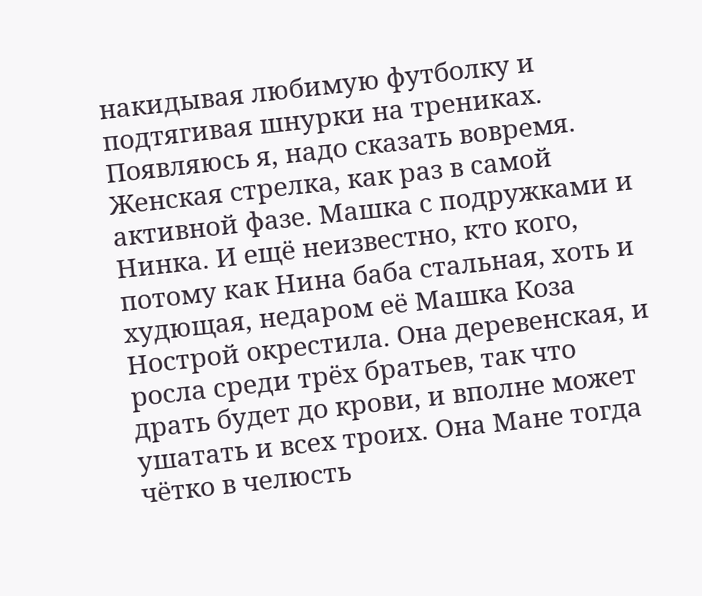накидывая любимую футболку и подтягивая шнурки на трениках. Появляюсь я, надо сказать вовремя. Женская стрелка, как раз в самой активной фазе. Машка с подружками и Нинка. И ещё неизвестно, кто кого, потому как Нина баба стальная, хоть и худющая, недаром её Машка Коза Нострой окрестила. Она деревенская, и росла среди трёх братьев, так что драть будет до крови, и вполне может ушатать и всех троих. Она Мане тогда чётко в челюсть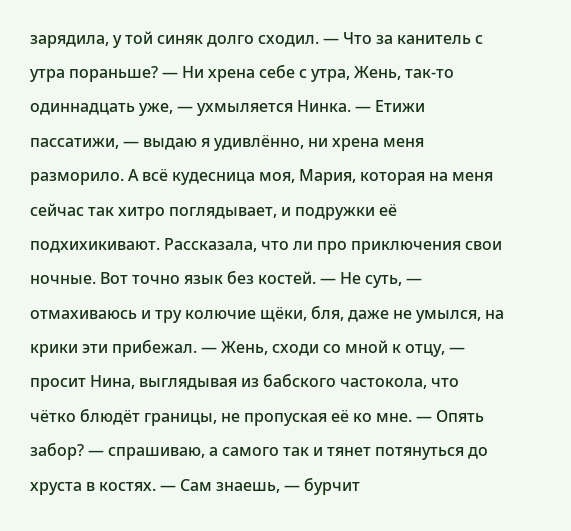зарядила, у той синяк долго сходил. — Что за канитель с утра пораньше? — Ни хрена себе с утра, Жень, так-то одиннадцать уже, — ухмыляется Нинка. — Етижи пассатижи, — выдаю я удивлённо, ни хрена меня разморило. А всё кудесница моя, Мария, которая на меня сейчас так хитро поглядывает, и подружки её подхихикивают. Рассказала, что ли про приключения свои ночные. Вот точно язык без костей. — Не суть, — отмахиваюсь и тру колючие щёки, бля, даже не умылся, на крики эти прибежал. — Жень, сходи со мной к отцу, — просит Нина, выглядывая из бабского частокола, что чётко блюдёт границы, не пропуская её ко мне. — Опять забор? — спрашиваю, а самого так и тянет потянуться до хруста в костях. — Сам знаешь, — бурчит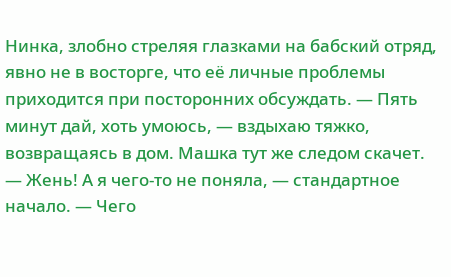Нинка, злобно стреляя глазками на бабский отряд, явно не в восторге, что её личные проблемы приходится при посторонних обсуждать. — Пять минут дай, хоть умоюсь, — вздыхаю тяжко, возвращаясь в дом. Машка тут же следом скачет. — Жень! А я чего-то не поняла, — стандартное начало. — Чего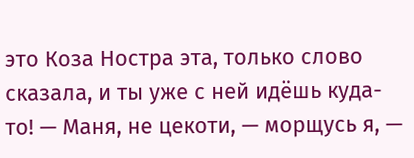это Коза Ностра эта, только слово сказала, и ты уже с ней идёшь куда-то! — Маня, не цекоти, — морщусь я, —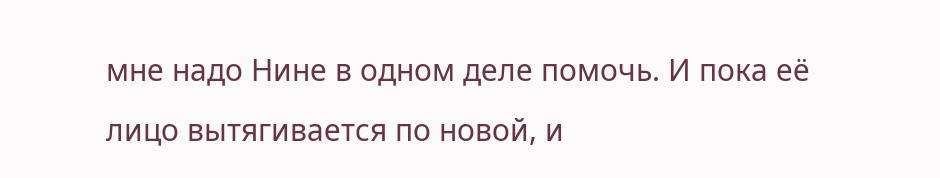мне надо Нине в одном деле помочь. И пока её лицо вытягивается по новой, и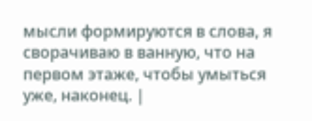мысли формируются в слова, я сворачиваю в ванную, что на первом этаже, чтобы умыться уже, наконец. |